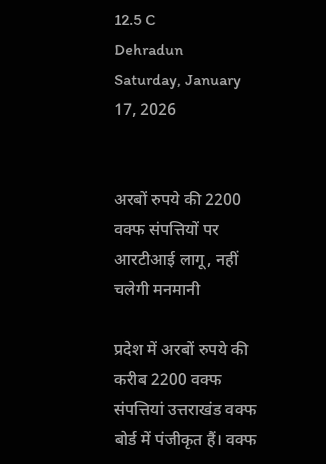12.5 C
Dehradun
Saturday, January 17, 2026


अरबों रुपये की 2200 वक्फ संपत्तियों पर आरटीआई लागू, नहीं चलेगी मनमानी

प्रदेश में अरबों रुपये की करीब 2200 वक्फ संपत्तियां उत्तराखंड वक्फ बोर्ड में पंजीकृत हैं। वक्फ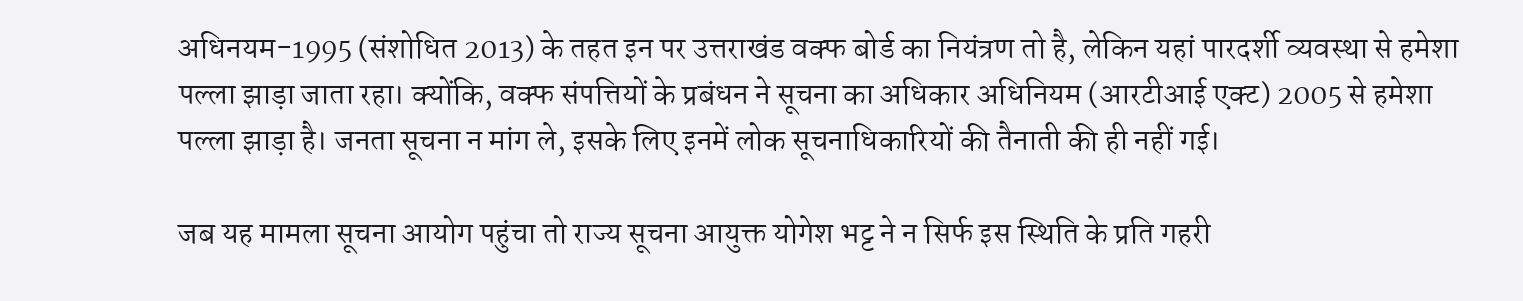अधिनयम-1995 (संशोधित 2013) के तहत इन पर उत्तराखंड वक्फ बोर्ड का नियंत्रण तो है, लेकिन यहां पारदर्शी व्यवस्था से हमेशा पल्ला झाड़ा जाता रहा। क्योंकि, वक्फ संपत्तियों के प्रबंधन ने सूचना का अधिकार अधिनियम (आरटीआई एक्ट) 2005 से हमेशा पल्ला झाड़ा है। जनता सूचना न मांग ले, इसके लिए इनमें लोक सूचनाधिकारियों की तैनाती की ही नहीं गई।

जब यह मामला सूचना आयोग पहुंचा तो राज्य सूचना आयुक्त योगेश भट्ट ने न सिर्फ इस स्थिति के प्रति गहरी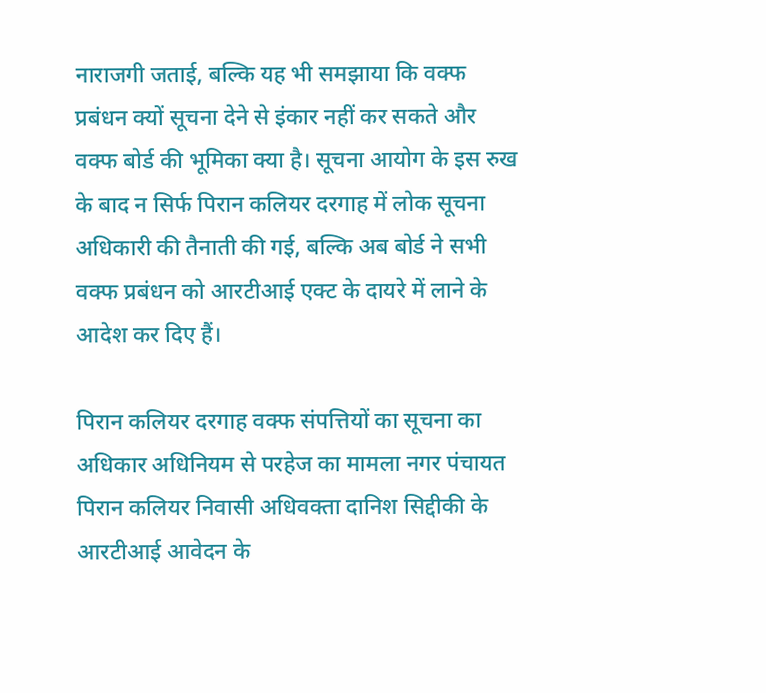नाराजगी जताई, बल्कि यह भी समझाया कि वक्फ प्रबंधन क्यों सूचना देने से इंकार नहीं कर सकते और वक्फ बोर्ड की भूमिका क्या है। सूचना आयोग के इस रुख के बाद न सिर्फ पिरान कलियर दरगाह में लोक सूचना अधिकारी की तैनाती की गई, बल्कि अब बोर्ड ने सभी वक्फ प्रबंधन को आरटीआई एक्ट के दायरे में लाने के आदेश कर दिए हैं।

पिरान कलियर दरगाह वक्फ संपत्तियों का सूचना का अधिकार अधिनियम से परहेज का मामला नगर पंचायत पिरान कलियर निवासी अधिवक्ता दानिश सिद्दीकी के आरटीआई आवेदन के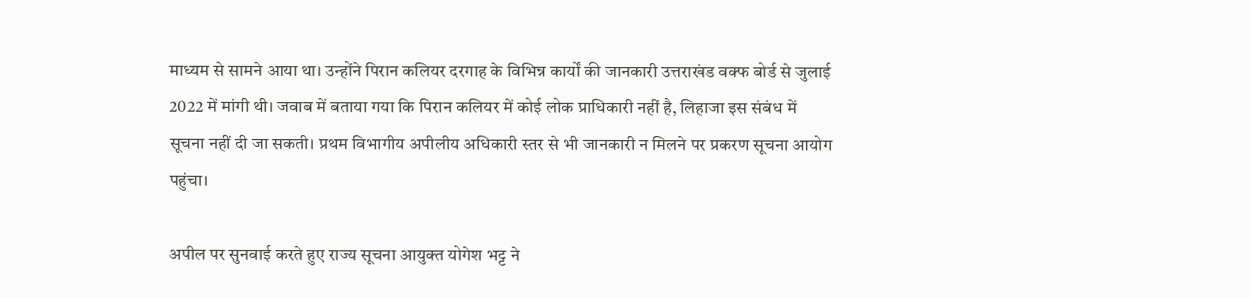माध्यम से सामने आया था। उन्होंने पिरान कलियर दरगाह के विभिन्न कार्यों की जानकारी उत्तराखंड वक्फ बोर्ड से जुलाई 2022 में मांगी थी। जवाब में बताया गया कि पिरान कलियर में कोई लोक प्राधिकारी नहीं है, लिहाजा इस संबंध में सूचना नहीं दी जा सकती। प्रथम विभागीय अपीलीय अधिकारी स्तर से भी जानकारी न मिलने पर प्रकरण सूचना आयोग पहुंचा।

अपील पर सुनवाई करते हुए राज्य सूचना आयुक्त योगेश भट्ट ने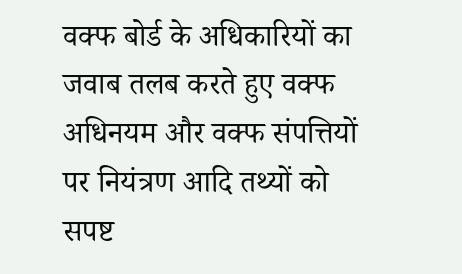वक्फ बोर्ड के अधिकारियों का जवाब तलब करते हुए वक्फ अधिनयम और वक्फ संपत्तियों पर नियंत्रण आदि तथ्यों को सपष्ट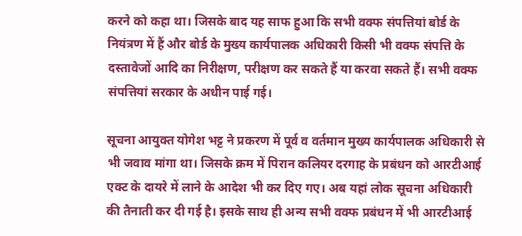करने को कहा था। जिसके बाद यह साफ हुआ कि सभी वक्फ संपत्तियां बोर्ड के नियंत्रण में हैं और बोर्ड के मुख्य कार्यपालक अधिकारी किसी भी वक्फ संपत्ति के दस्तावेजों आदि का निरीक्षण, परीक्षण कर सकते हैं या करवा सकते हैं। सभी वक्फ संपत्तियां सरकार के अधीन पाई गई।

सूचना आयुक्त योगेश भट्ट ने प्रकरण में पूर्व व वर्तमान मुख्य कार्यपालक अधिकारी से भी जवाव मांगा था। जिसके क्रम में पिरान कलियर दरगाह के प्रबंधन को आरटीआई एक्ट के दायरे में लाने के आदेश भी कर दिए गए। अब यहां लोक सूचना अधिकारी की तैनाती कर दी गई है। इसके साथ ही अन्य सभी वक्फ प्रबंधन में भी आरटीआई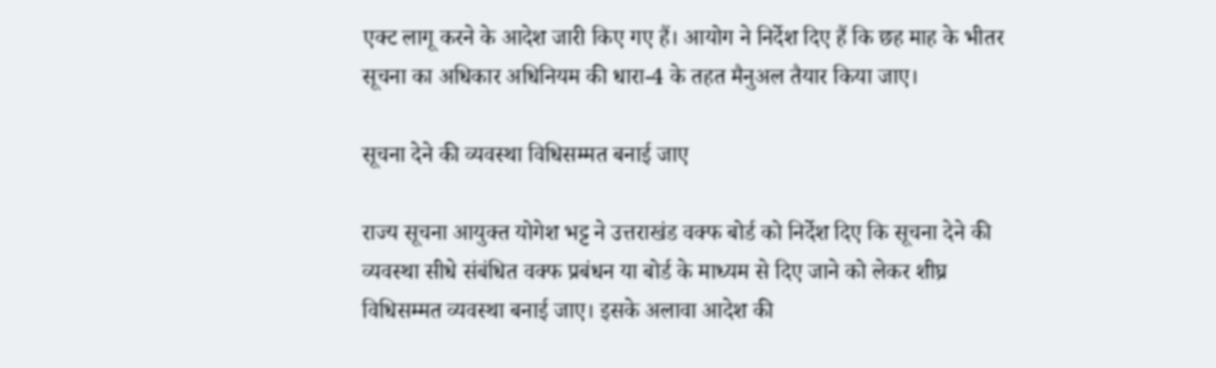एक्ट लागू करने के आदेश जारी किए गए हैं। आयोग ने निर्देश दिए हैं कि छह माह के भीतर सूचना का अधिकार अधिनियम की धारा-4 के तहत मैनुअल तैयार किया जाए।

सूचना देने की व्यवस्था विधिसम्मत बनाई जाए

राज्य सूचना आयुक्त योगेश भट्ट ने उत्तराखंड वक्फ बोर्ड को निर्देश दिए कि सूचना देने की व्यवस्था सीधे संबंधित वक्फ प्रबंधन या बोर्ड के माध्यम से दिए जाने को लेकर शीघ्र विधिसम्मत व्यवस्था बनाई जाए। इसके अलावा आदेश की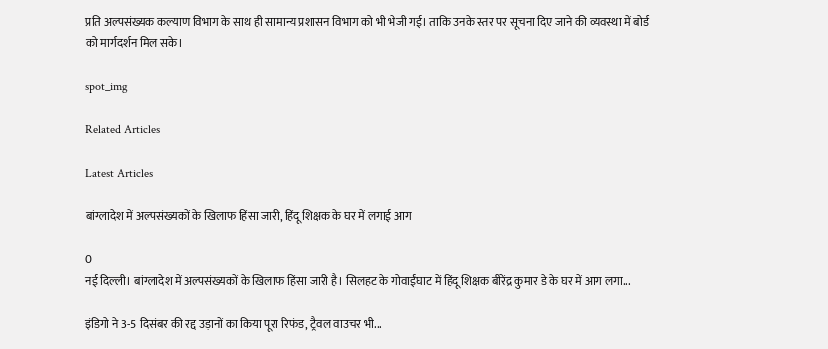प्रति अल्पसंख्यक कल्याण विभाग के साथ ही सामान्य प्रशासन विभाग को भी भेजी गई। ताकि उनके स्तर पर सूचना दिए जाने की व्यवस्था में बोर्ड को मार्गदर्शन मिल सके।

spot_img

Related Articles

Latest Articles

बांग्लादेश में अल्पसंख्यकों के खिलाफ हिंसा जारी, हिंदू शिक्षक के घर में लगाई आग

0
नई दिल्ली। बांग्लादेश में अल्पसंख्यकों के खिलाफ हिंसा जारी है। सिलहट के गोवाईंघाट में हिंदू शिक्षक बीरेंद्र कुमार डे के घर में आग लगा...

इंडिगो ने 3-5 दिसंबर की रद्द उड़ानों का किया पूरा रिफंड, ट्रैवल वाउचर भी...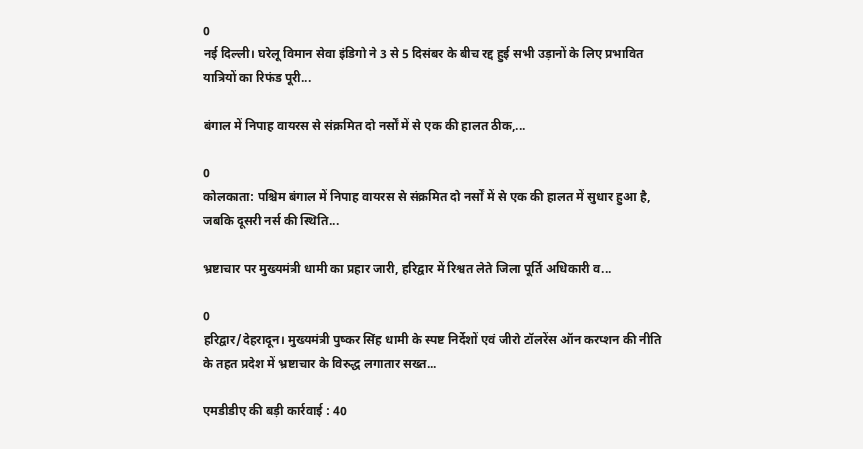0
नई दिल्ली। घरेलू विमान सेवा इंडिगो ने 3 से 5 दिसंबर के बीच रद्द हुई सभी उड़ानों के लिए प्रभावित यात्रियों का रिफंड पूरी...

बंगाल में निपाह वायरस से संक्रमित दो नर्सों में से एक की हालत ठीक,...

0
कोलकाता: पश्चिम बंगाल में निपाह वायरस से संक्रमित दो नर्सों में से एक की हालत में सुधार हुआ है, जबकि दूसरी नर्स की स्थिति...

भ्रष्टाचार पर मुख्यमंत्री धामी का प्रहार जारी, हरिद्वार में रिश्वत लेते जिला पूर्ति अधिकारी व...

0
हरिद्वार/देहरादून। मुख्यमंत्री पुष्कर सिंह धामी के स्पष्ट निर्देशों एवं जीरो टॉलरेंस ऑन करप्शन की नीति के तहत प्रदेश में भ्रष्टाचार के विरुद्ध लगातार सख्त...

एमडीडीए की बड़ी कार्रवाई : 40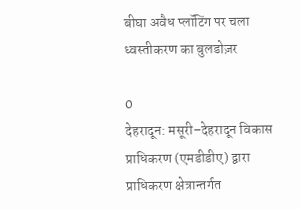बीघा अवैध प्लॉटिंग पर चला ध्वस्तीकरण का बुलडोज़र

0
देहरादून: मसूरी–देहरादून विकास प्राधिकरण (एमडीडीए) द्वारा प्राधिकरण क्षेत्रान्तर्गत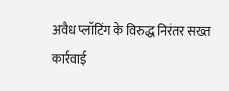अवैध प्लॉटिंग के विरुद्ध निरंतर सख्त कार्रवाई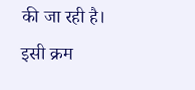की जा रही है। इसी क्रम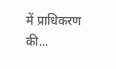में प्राधिकरण की...